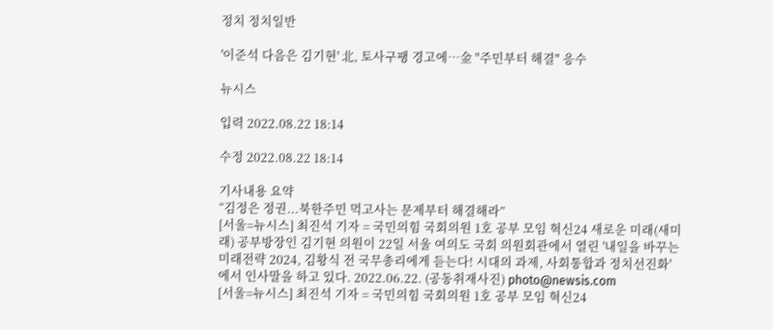정치 정치일반

'이준석 다음은 김기현' 北, 토사구팽 경고에…金 "주민부터 해결" 응수

뉴시스

입력 2022.08.22 18:14

수정 2022.08.22 18:14

기사내용 요약
“김정은 정권...북한주민 먹고사는 문제부터 해결해라”
[서울=뉴시스] 최진석 기자 = 국민의힘 국회의원 1호 공부 모임 혁신24 새로운 미래(새미래) 공부방장인 김기현 의원이 22일 서울 여의도 국회 의원회관에서 열린 '내일을 바꾸는 미래전략 2024, 김황식 전 국무총리에게 듣는다! 시대의 과제, 사회통합과 정치선진화'에서 인사말을 하고 있다. 2022.06.22. (공동취재사진) photo@newsis.com
[서울=뉴시스] 최진석 기자 = 국민의힘 국회의원 1호 공부 모임 혁신24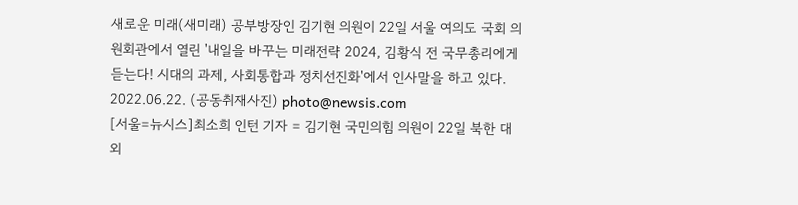새로운 미래(새미래) 공부방장인 김기현 의원이 22일 서울 여의도 국회 의원회관에서 열린 '내일을 바꾸는 미래전략 2024, 김황식 전 국무총리에게 듣는다! 시대의 과제, 사회통합과 정치선진화'에서 인사말을 하고 있다. 2022.06.22. (공동취재사진) photo@newsis.com
[서울=뉴시스]최소희 인턴 기자 = 김기현 국민의힘 의원이 22일 북한 대외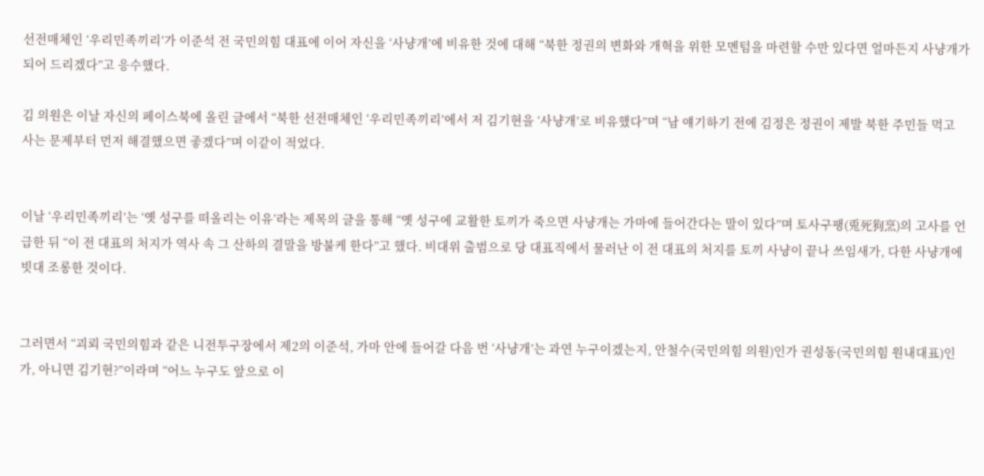선전매체인 ‘우리민족끼리’가 이준석 전 국민의힘 대표에 이어 자신을 ‘사냥개’에 비유한 것에 대해 “북한 정권의 변화와 개혁을 위한 모멘텀을 마련할 수만 있다면 얼마든지 사냥개가 되어 드리겠다”고 응수했다.

김 의원은 이날 자신의 페이스북에 올린 글에서 “북한 선전매체인 ‘우리민족끼리’에서 저 김기현을 ‘사냥개’로 비유했다”며 “남 얘기하기 전에 김정은 정권이 제발 북한 주민들 먹고 사는 문제부터 먼저 해결했으면 좋겠다”며 이같이 적었다.


이날 ‘우리민족끼리’는 ‘옛 성구를 떠올리는 이유’라는 제목의 글을 통해 “옛 성구에 교활한 토끼가 죽으면 사냥개는 가마에 들어간다는 말이 있다”며 토사구팽(兎死狗烹)의 고사를 언급한 뒤 “이 전 대표의 처지가 역사 속 그 산하의 결말을 방불케 한다”고 했다. 비대위 출범으로 당 대표직에서 물러난 이 전 대표의 처지를 토끼 사냥이 끝나 쓰임새가, 다한 사냥개에 빗대 조롱한 것이다.


그러면서 “괴뢰 국민의힘과 같은 니전투구장에서 제2의 이준석, 가마 안에 들어갈 다음 번 ‘사냥개’는 과연 누구이겠는지, 안철수(국민의힘 의원)인가 권성동(국민의힘 원내대표)인가, 아니면 김기현?”이라며 “어느 누구도 앞으로 이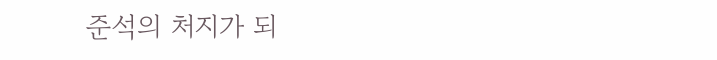준석의 처지가 되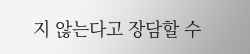지 않는다고 장담할 수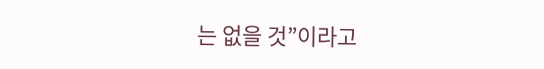는 없을 것”이라고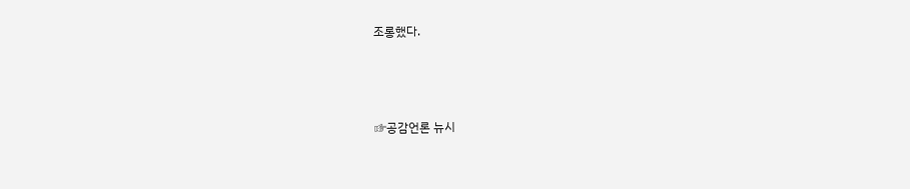조롱했다.



☞공감언론 뉴시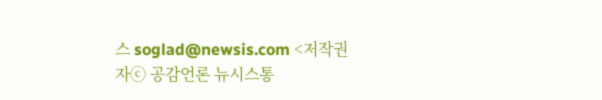스 soglad@newsis.com <저작권자ⓒ 공감언론 뉴시스통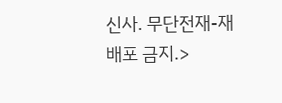신사. 무단전재-재배포 금지.>